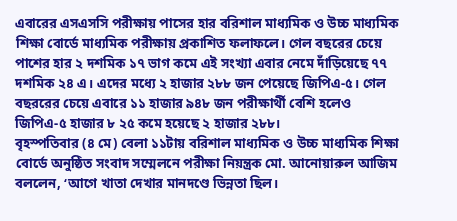এবারের এসএসসি পরীক্ষায় পাসের হার বরিশাল মাধ্যমিক ও উচ্চ মাধ্যমিক শিক্ষা বোর্ডে মাধ্যমিক পরীক্ষায় প্রকাশিত ফলাফলে। গেল বছরের চেয়ে পাশের হার ২ দশমিক ১৭ ভাগ কমে এই সংখ্যা এবার নেমে দাঁড়িয়েছে ৭৭ দশমিক ২৪ এ। এদের মধ্যে ২ হাজার ২৮৮ জন পেয়েছে জিপিএ-৫। গেল বছররের চেয়ে এবারে ১১ হাজার ৯৪৮ জন পরীক্ষার্থী বেশি হলেও জিপিএ-৫ হাজার ৮ ২৫ কমে হয়েছে ২ হাজার ২৮৮।
বৃহস্পতিবার (৪ মে) বেলা ১১টায় বরিশাল মাধ্যমিক ও উচ্চ মাধ্যমিক শিক্ষা বোর্ডে অনুষ্ঠিত সংবাদ সম্মেলনে পরীক্ষা নিয়ন্ত্রক মো. আনোয়ারুল আজিম বললেন, ‘আগে খাতা দেখার মানদণ্ডে ভিন্নতা ছিল।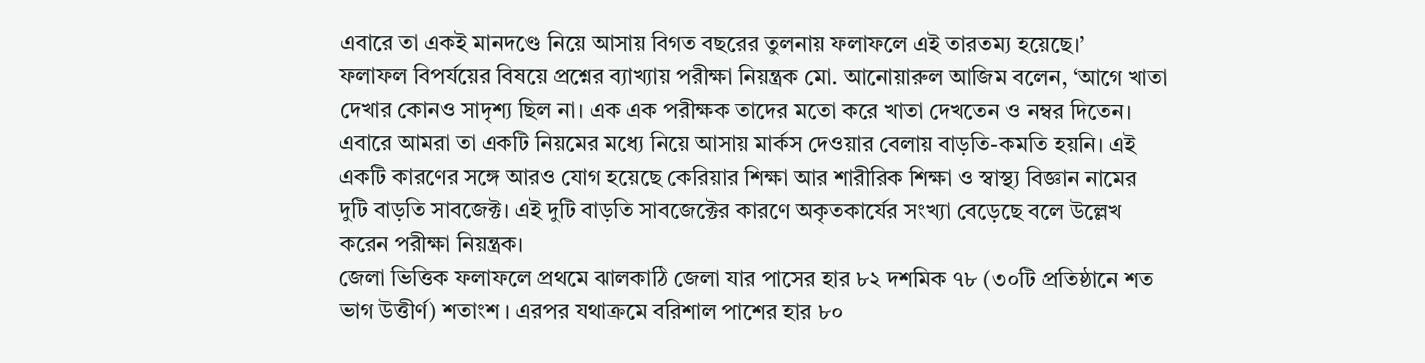এবারে তা একই মানদণ্ডে নিয়ে আসায় বিগত বছরের তুলনায় ফলাফলে এই তারতম্য হয়েছে।’
ফলাফল বিপর্যয়ের বিষয়ে প্রশ্নের ব্যাখ্যায় পরীক্ষা নিয়ন্ত্রক মো. আনোয়ারুল আজিম বলেন, ‘আগে খাতা দেখার কোনও সাদৃশ্য ছিল না। এক এক পরীক্ষক তাদের মতো করে খাতা দেখতেন ও নম্বর দিতেন। এবারে আমরা তা একটি নিয়মের মধ্যে নিয়ে আসায় মার্কস দেওয়ার বেলায় বাড়তি-কমতি হয়নি। এই একটি কারণের সঙ্গে আরও যোগ হয়েছে কেরিয়ার শিক্ষা আর শারীরিক শিক্ষা ও স্বাস্থ্য বিজ্ঞান নামের দুটি বাড়তি সাবজেক্ট। এই দুটি বাড়তি সাবজেক্টের কারণে অকৃতকার্যের সংখ্যা বেড়েছে বলে উল্লেখ করেন পরীক্ষা নিয়ন্ত্রক।
জেলা ভিত্তিক ফলাফলে প্রথমে ঝালকাঠি জেলা যার পাসের হার ৮২ দশমিক ৭৮ (৩০টি প্রতিষ্ঠানে শত ভাগ উত্তীর্ণ) শতাংশ । এরপর যথাক্রমে বরিশাল পাশের হার ৮০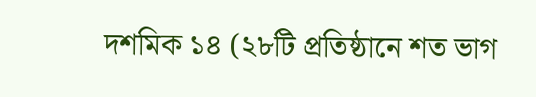দশমিক ১৪ (২৮টি প্রতিষ্ঠানে শত ভাগ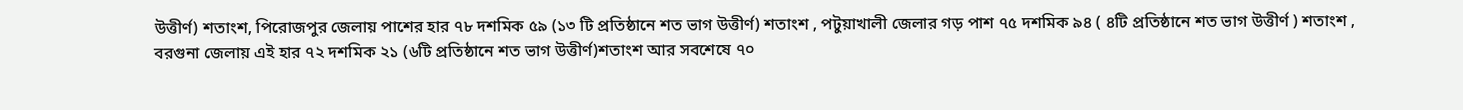উত্তীর্ণ) শতাংশ, পিরোজপুর জেলায় পাশের হার ৭৮ দশমিক ৫৯ (১৩ টি প্রতিষ্ঠানে শত ভাগ উত্তীর্ণ) শতাংশ , পটুয়াখালী জেলার গড় পাশ ৭৫ দশমিক ৯৪ ( ৪টি প্রতিষ্ঠানে শত ভাগ উত্তীর্ণ ) শতাংশ , বরগুনা জেলায় এই হার ৭২ দশমিক ২১ (৬টি প্রতিষ্ঠানে শত ভাগ উত্তীর্ণ)শতাংশ আর সবশেষে ৭০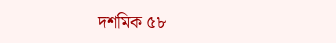দশমিক ৫৮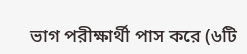ভাগ পরীক্ষার্থী পাস করে (৬টি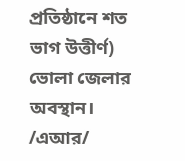প্রতিষ্ঠানে শত ভাগ উত্তীর্ণ) ভোলা জেলার অবস্থান।
/এআর/